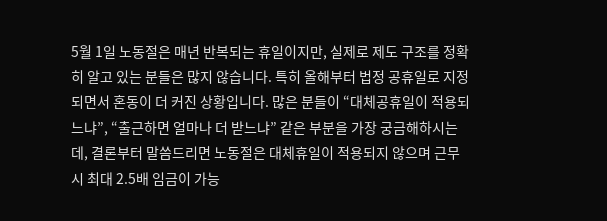5월 1일 노동절은 매년 반복되는 휴일이지만, 실제로 제도 구조를 정확히 알고 있는 분들은 많지 않습니다. 특히 올해부터 법정 공휴일로 지정되면서 혼동이 더 커진 상황입니다. 많은 분들이 “대체공휴일이 적용되느냐”, “출근하면 얼마나 더 받느냐” 같은 부분을 가장 궁금해하시는데, 결론부터 말씀드리면 노동절은 대체휴일이 적용되지 않으며 근무 시 최대 2.5배 임금이 가능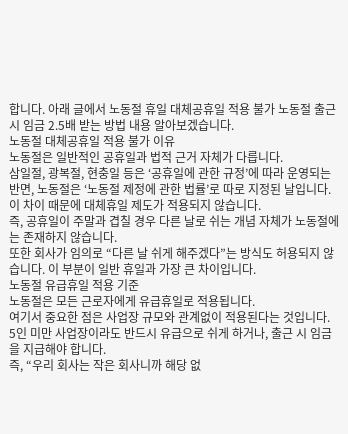합니다. 아래 글에서 노동절 휴일 대체공휴일 적용 불가 노동절 출근 시 임금 2.5배 받는 방법 내용 알아보겠습니다.
노동절 대체공휴일 적용 불가 이유
노동절은 일반적인 공휴일과 법적 근거 자체가 다릅니다.
삼일절, 광복절, 현충일 등은 ‘공휴일에 관한 규정’에 따라 운영되는 반면, 노동절은 ‘노동절 제정에 관한 법률’로 따로 지정된 날입니다.
이 차이 때문에 대체휴일 제도가 적용되지 않습니다.
즉, 공휴일이 주말과 겹칠 경우 다른 날로 쉬는 개념 자체가 노동절에는 존재하지 않습니다.
또한 회사가 임의로 “다른 날 쉬게 해주겠다”는 방식도 허용되지 않습니다. 이 부분이 일반 휴일과 가장 큰 차이입니다.
노동절 유급휴일 적용 기준
노동절은 모든 근로자에게 유급휴일로 적용됩니다.
여기서 중요한 점은 사업장 규모와 관계없이 적용된다는 것입니다.
5인 미만 사업장이라도 반드시 유급으로 쉬게 하거나, 출근 시 임금을 지급해야 합니다.
즉, “우리 회사는 작은 회사니까 해당 없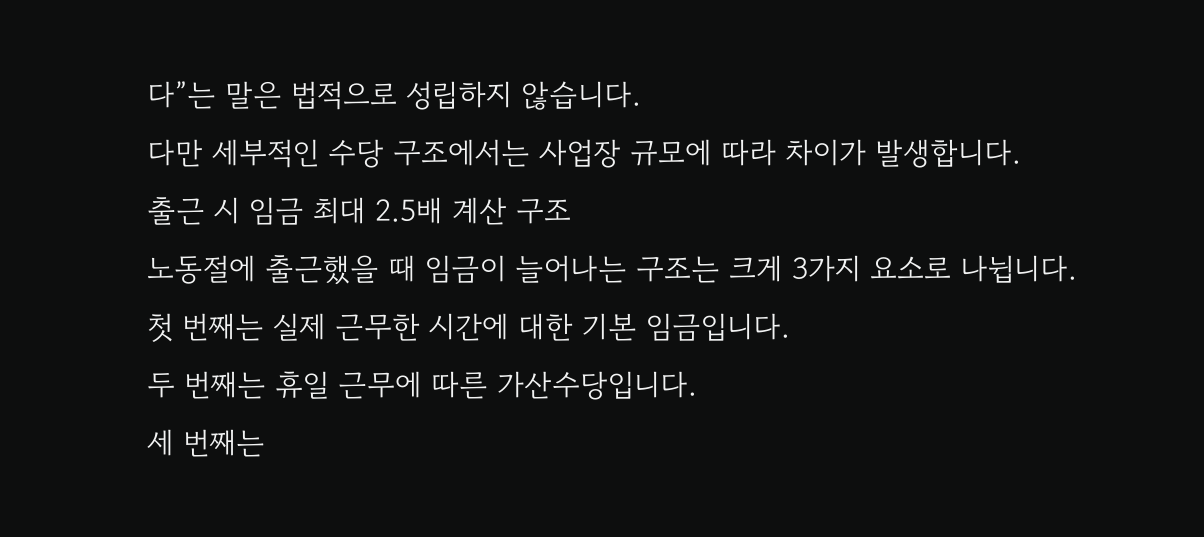다”는 말은 법적으로 성립하지 않습니다.
다만 세부적인 수당 구조에서는 사업장 규모에 따라 차이가 발생합니다.
출근 시 임금 최대 2.5배 계산 구조
노동절에 출근했을 때 임금이 늘어나는 구조는 크게 3가지 요소로 나뉩니다.
첫 번째는 실제 근무한 시간에 대한 기본 임금입니다.
두 번째는 휴일 근무에 따른 가산수당입니다.
세 번째는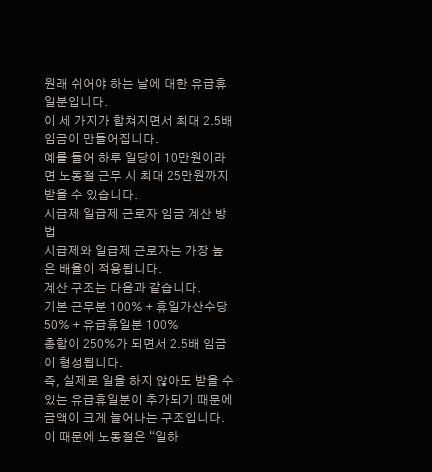원래 쉬어야 하는 날에 대한 유급휴일분입니다.
이 세 가지가 합쳐지면서 최대 2.5배 임금이 만들어집니다.
예를 들어 하루 일당이 10만원이라면 노동절 근무 시 최대 25만원까지 받을 수 있습니다.
시급제 일급제 근로자 임금 계산 방법
시급제와 일급제 근로자는 가장 높은 배율이 적용됩니다.
계산 구조는 다음과 같습니다.
기본 근무분 100% + 휴일가산수당 50% + 유급휴일분 100%
총합이 250%가 되면서 2.5배 임금이 형성됩니다.
즉, 실제로 일을 하지 않아도 받을 수 있는 유급휴일분이 추가되기 때문에 금액이 크게 늘어나는 구조입니다.
이 때문에 노동절은 “일하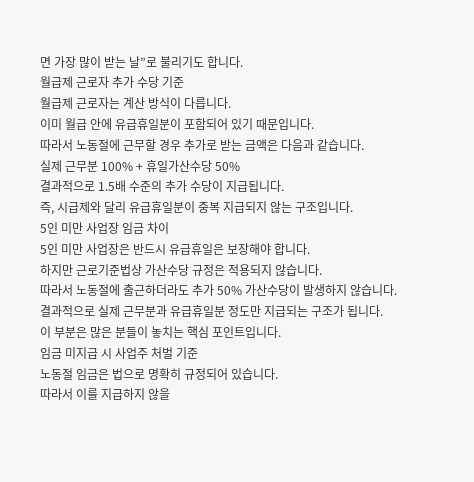면 가장 많이 받는 날”로 불리기도 합니다.
월급제 근로자 추가 수당 기준
월급제 근로자는 계산 방식이 다릅니다.
이미 월급 안에 유급휴일분이 포함되어 있기 때문입니다.
따라서 노동절에 근무할 경우 추가로 받는 금액은 다음과 같습니다.
실제 근무분 100% + 휴일가산수당 50%
결과적으로 1.5배 수준의 추가 수당이 지급됩니다.
즉, 시급제와 달리 유급휴일분이 중복 지급되지 않는 구조입니다.
5인 미만 사업장 임금 차이
5인 미만 사업장은 반드시 유급휴일은 보장해야 합니다.
하지만 근로기준법상 가산수당 규정은 적용되지 않습니다.
따라서 노동절에 출근하더라도 추가 50% 가산수당이 발생하지 않습니다.
결과적으로 실제 근무분과 유급휴일분 정도만 지급되는 구조가 됩니다.
이 부분은 많은 분들이 놓치는 핵심 포인트입니다.
임금 미지급 시 사업주 처벌 기준
노동절 임금은 법으로 명확히 규정되어 있습니다.
따라서 이를 지급하지 않을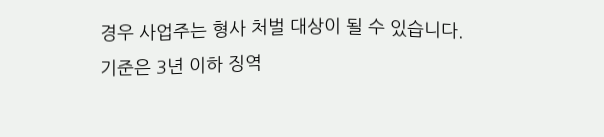경우 사업주는 형사 처벌 대상이 될 수 있습니다.
기준은 3년 이하 징역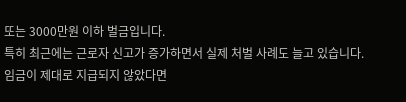또는 3000만원 이하 벌금입니다.
특히 최근에는 근로자 신고가 증가하면서 실제 처벌 사례도 늘고 있습니다.
임금이 제대로 지급되지 않았다면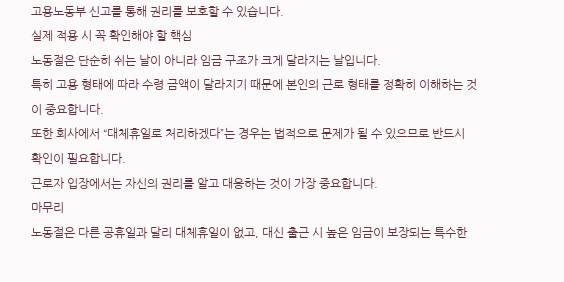고용노동부 신고를 통해 권리를 보호할 수 있습니다.
실제 적용 시 꼭 확인해야 할 핵심
노동절은 단순히 쉬는 날이 아니라 임금 구조가 크게 달라지는 날입니다.
특히 고용 형태에 따라 수령 금액이 달라지기 때문에 본인의 근로 형태를 정확히 이해하는 것이 중요합니다.
또한 회사에서 “대체휴일로 처리하겠다”는 경우는 법적으로 문제가 될 수 있으므로 반드시 확인이 필요합니다.
근로자 입장에서는 자신의 권리를 알고 대응하는 것이 가장 중요합니다.
마무리
노동절은 다른 공휴일과 달리 대체휴일이 없고, 대신 출근 시 높은 임금이 보장되는 특수한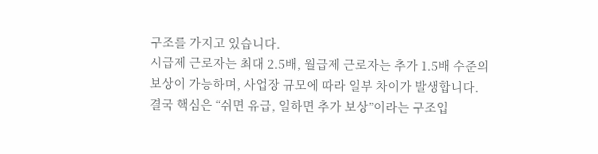구조를 가지고 있습니다.
시급제 근로자는 최대 2.5배, 월급제 근로자는 추가 1.5배 수준의 보상이 가능하며, 사업장 규모에 따라 일부 차이가 발생합니다.
결국 핵심은 “쉬면 유급, 일하면 추가 보상”이라는 구조입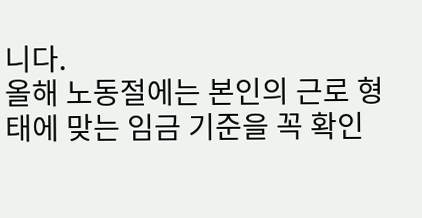니다.
올해 노동절에는 본인의 근로 형태에 맞는 임금 기준을 꼭 확인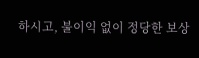하시고, 불이익 없이 정당한 보상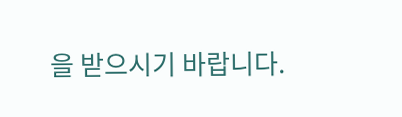을 받으시기 바랍니다.